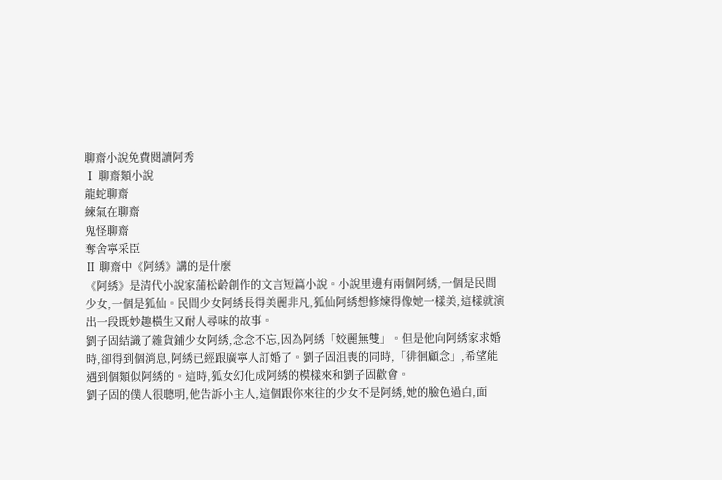聊齋小說免費閱讀阿秀
Ⅰ 聊齋類小說
龍蛇聊齋
練氣在聊齋
鬼怪聊齋
奪舍寧采臣
Ⅱ 聊齋中《阿綉》講的是什麼
《阿綉》是清代小說家蒲松齡創作的文言短篇小說。小說里邊有兩個阿綉,一個是民間少女,一個是狐仙。民間少女阿綉長得美麗非凡,狐仙阿綉想修煉得像她一樣美,這樣就演出一段既妙趣橫生又耐人尋味的故事。
劉子固結識了雜貨鋪少女阿綉,念念不忘,因為阿綉「姣麗無雙」。但是他向阿綉家求婚時,卻得到個消息,阿綉已經跟廣寧人訂婚了。劉子固沮喪的同時,「徘徊顧念」,希望能遇到個類似阿綉的。這時,狐女幻化成阿綉的模樣來和劉子固歡會。
劉子固的僕人很聰明,他告訴小主人,這個跟你來往的少女不是阿綉,她的臉色過白,面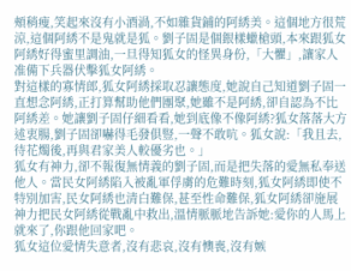頰稍瘦,笑起來沒有小酒渦,不如雜貨鋪的阿綉美。這個地方很荒涼,這個阿綉不是鬼就是狐。劉子固是個銀樣蠟槍頭,本來跟狐女阿綉好得蜜里調油,一旦得知狐女的怪異身份,「大懼」,讓家人准備下兵器伏擊狐女阿綉。
對這樣的寡情郎,狐女阿綉採取忍讓態度,她說自己知道劉子固一直想念阿綉,正打算幫助他們團聚,她雖不是阿綉,卻自認為不比阿綉差。她讓劉子固仔細看看,她到底像不像阿綉?狐女落落大方述衷腸,劉子固卻嚇得毛發俱豎,一聲不敢吭。狐女說:「我且去,待花燭後,再與君家美人較優劣也。」
狐女有神力,卻不報復無情義的劉子固,而是把失落的愛無私奉送他人。當民女阿綉陷入被亂軍俘虜的危難時刻,狐女阿綉即使不特別加害,民女阿綉也清白難保,甚至性命難保,狐女阿綉卻施展神力把民女阿綉從戰亂中救出,溫情脈脈地告訴她:愛你的人馬上就來了,你跟他回家吧。
狐女這位愛情失意者,沒有悲哀,沒有懊喪,沒有嫉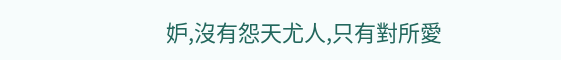妒,沒有怨天尤人,只有對所愛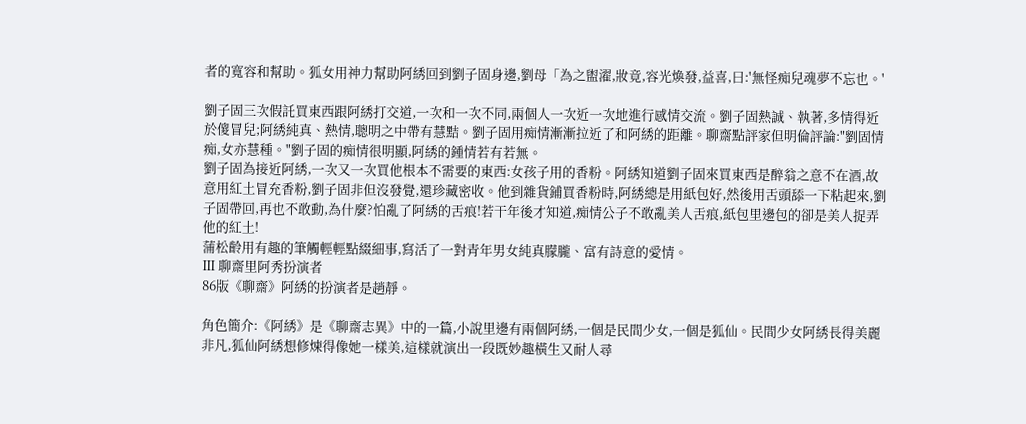者的寬容和幫助。狐女用神力幫助阿綉回到劉子固身邊,劉母「為之盥濯,妝竟,容光煥發,益喜,曰:'無怪痴兒魂夢不忘也。'

劉子固三次假託買東西跟阿綉打交道,一次和一次不同,兩個人一次近一次地進行感情交流。劉子固熱誠、執著,多情得近於傻冒兒;阿綉純真、熱情,聰明之中帶有慧黠。劉子固用痴情漸漸拉近了和阿綉的距離。聊齋點評家但明倫評論:"劉固情痴,女亦慧種。"劉子固的痴情很明顯,阿綉的鍾情若有若無。
劉子固為接近阿綉,一次又一次買他根本不需要的東西:女孩子用的香粉。阿綉知道劉子固來買東西是醉翁之意不在酒,故意用紅土冒充香粉,劉子固非但沒發覺,還珍藏密收。他到雜貨鋪買香粉時,阿綉總是用紙包好,然後用舌頭舔一下粘起來,劉子固帶回,再也不敢動,為什麼?怕亂了阿綉的舌痕!若干年後才知道,痴情公子不敢亂美人舌痕,紙包里邊包的卻是美人捉弄他的紅土!
蒲松齡用有趣的筆觸輕輕點綴細事,寫活了一對青年男女純真朦朧、富有詩意的愛情。
Ⅲ 聊齋里阿秀扮演者
86版《聊齋》阿綉的扮演者是趙靜。

角色簡介:《阿綉》是《聊齋志異》中的一篇,小說里邊有兩個阿綉,一個是民間少女,一個是狐仙。民間少女阿綉長得美麗非凡,狐仙阿綉想修煉得像她一樣美,這樣就演出一段既妙趣橫生又耐人尋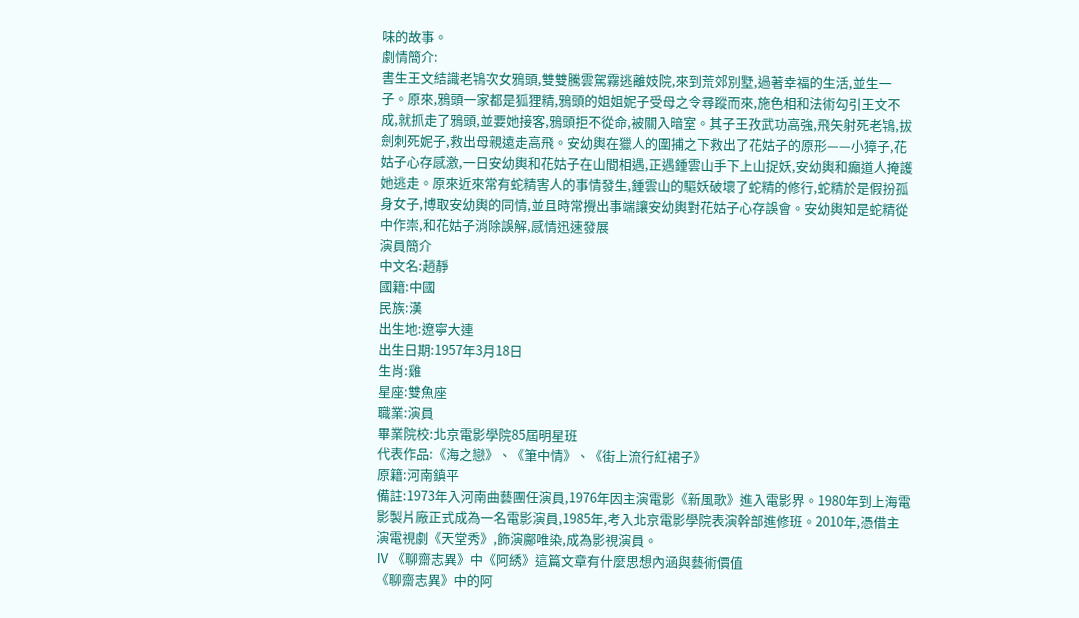味的故事。
劇情簡介:
書生王文結識老鴇次女鴉頭,雙雙騰雲駕霧逃離妓院,來到荒郊別墅,過著幸福的生活,並生一子。原來,鴉頭一家都是狐狸精,鴉頭的姐姐妮子受母之令尋蹤而來,施色相和法術勾引王文不成,就抓走了鴉頭,並要她接客,鴉頭拒不從命,被關入暗室。其子王孜武功高強,飛矢射死老鴇,拔劍刺死妮子,救出母親遠走高飛。安幼輿在獵人的圍捕之下救出了花姑子的原形——小獐子,花姑子心存感激,一日安幼輿和花姑子在山間相遇,正遇鍾雲山手下上山捉妖,安幼輿和癲道人掩護她逃走。原來近來常有蛇精害人的事情發生,鍾雲山的驅妖破壞了蛇精的修行,蛇精於是假扮孤身女子,博取安幼輿的同情,並且時常攪出事端讓安幼輿對花姑子心存誤會。安幼輿知是蛇精從中作崇,和花姑子消除誤解,感情迅速發展
演員簡介
中文名:趙靜
國籍:中國
民族:漢
出生地:遼寧大連
出生日期:1957年3月18日
生肖:雞
星座:雙魚座
職業:演員
畢業院校:北京電影學院85屆明星班
代表作品:《海之戀》、《筆中情》、《街上流行紅裙子》
原籍:河南鎮平
備註:1973年入河南曲藝團任演員,1976年因主演電影《新風歌》進入電影界。1980年到上海電影製片廠正式成為一名電影演員,1985年,考入北京電影學院表演幹部進修班。2010年,憑借主演電視劇《天堂秀》,飾演鄺唯染,成為影視演員。
Ⅳ 《聊齋志異》中《阿綉》這篇文章有什麼思想內涵與藝術價值
《聊齋志異》中的阿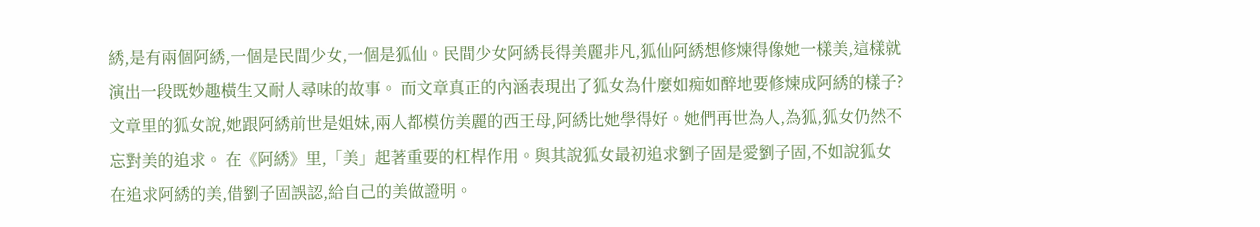綉,是有兩個阿綉,一個是民間少女,一個是狐仙。民間少女阿綉長得美麗非凡,狐仙阿綉想修煉得像她一樣美,這樣就演出一段既妙趣橫生又耐人尋味的故事。 而文章真正的內涵表現出了狐女為什麼如痴如醉地要修煉成阿綉的樣子?文章里的狐女說,她跟阿綉前世是姐妹,兩人都模仿美麗的西王母,阿綉比她學得好。她們再世為人,為狐,狐女仍然不忘對美的追求。 在《阿綉》里,「美」起著重要的杠桿作用。與其說狐女最初追求劉子固是愛劉子固,不如說狐女在追求阿綉的美,借劉子固誤認,給自己的美做證明。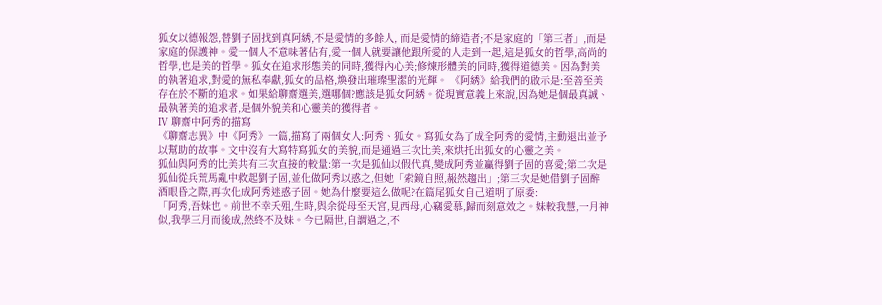狐女以德報怨,替劉子固找到真阿綉,不是愛情的多餘人, 而是愛情的締造者;不是家庭的「第三者」,而是家庭的保護神。愛一個人不意味著佔有,愛一個人就要讓他跟所愛的人走到一起,這是狐女的哲學,高尚的哲學,也是美的哲學。狐女在追求形態美的同時,獲得內心美;修煉形體美的同時,獲得道德美。因為對美的執著追求,對愛的無私奉獻,狐女的品格,煥發出璀璨聖潔的光輝。 《阿綉》給我們的啟示是:至善至美存在於不斷的追求。如果給聊齋選美,選哪個?應該是狐女阿綉。從現實意義上來說,因為她是個最真誠、最執著美的追求者,是個外貌美和心靈美的獲得者。
Ⅳ 聊齋中阿秀的描寫
《聊齋志異》中《阿秀》一篇,描寫了兩個女人:阿秀、狐女。寫狐女為了成全阿秀的愛情,主動退出並予以幫助的故事。文中沒有大寫特寫狐女的美貌,而是通過三次比美,來烘托出狐女的心靈之美。
狐仙與阿秀的比美共有三次直接的較量:第一次是狐仙以假代真,變成阿秀並贏得劉子固的喜愛;第二次是狐仙從兵荒馬亂中救起劉子固,並化做阿秀以惑之,但她「索鏡自照,赧然趨出」;第三次是她借劉子固醉酒眼昏之際,再次化成阿秀迷惑子固。她為什麼要這么做呢?在篇尾狐女自己道明了原委:
「阿秀,吾妹也。前世不幸夭殂,生時,與余從母至天宮,見西母,心竊愛慕,歸而刻意效之。妹較我慧,一月神似,我學三月而後成,然終不及妹。今已隔世,自謂過之,不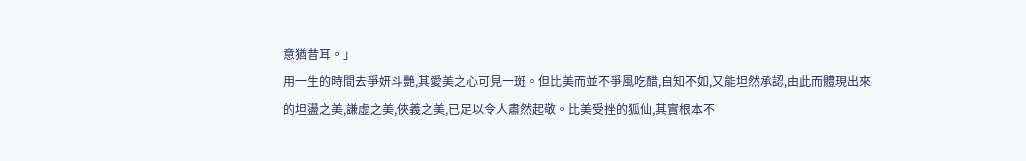意猶昔耳。」
用一生的時間去爭妍斗艷,其愛美之心可見一斑。但比美而並不爭風吃醋,自知不如,又能坦然承認,由此而體現出來的坦盪之美,謙虛之美,俠義之美,已足以令人肅然起敬。比美受挫的狐仙,其實根本不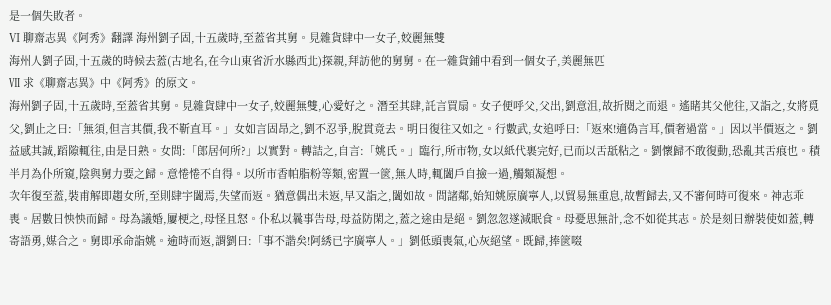是一個失敗者。
Ⅵ 聊齋志異《阿秀》翻譯 海州劉子固,十五歲時,至蓋省其舅。見雜貨肆中一女子,姣麗無雙
海州人劉子固,十五歲的時候去蓋(古地名,在今山東省沂水縣西北)探親,拜訪他的舅舅。在一雜貨鋪中看到一個女子,美麗無匹
Ⅶ 求《聊齋志異》中《阿秀》的原文。
海州劉子固,十五歲時,至蓋省其舅。見雜貨肆中一女子,姣麗無雙,心愛好之。潛至其肆,託言買扇。女子便呼父,父出,劉意沮,故折閱之而退。遙睹其父他往,又詣之,女將覓父,劉止之曰:「無須,但言其價,我不靳直耳。」女如言固昂之,劉不忍爭,脫貫竟去。明日復往又如之。行數武,女追呼曰:「返來!適偽言耳,價奢過當。」因以半價返之。劉益感其誠,蹈隙輒往,由是日熟。女問:「郎居何所?」以實對。轉詰之,自言:「姚氏。」臨行,所市物,女以紙代裹完好,已而以舌舐粘之。劉懷歸不敢復動,恐亂其舌痕也。積半月為仆所窺,陰與舅力要之歸。意惓惓不自得。以所市香帕脂粉等類,密置一篋,無人時,輒闔戶自撿一過,觸類凝想。
次年復至蓋,裝甫解即趨女所,至則肆宇闔焉,失望而返。猶意偶出未返,早又詣之,闔如故。問諸鄰,始知姚原廣寧人,以貿易無重息,故暫歸去,又不審何時可復來。神志乖喪。居數日怏怏而歸。母為議婚,屢梗之,母怪且怒。仆私以曩事告母,母益防閑之,蓋之途由是絕。劉忽忽遂減眠食。母憂思無計,念不如從其志。於是刻日辦裝使如蓋,轉寄語勇,媒合之。舅即承命詣姚。逾時而返,謂劉曰:「事不諧矣!阿綉已字廣寧人。」劉低頭喪氣,心灰絕望。既歸,捧篋啜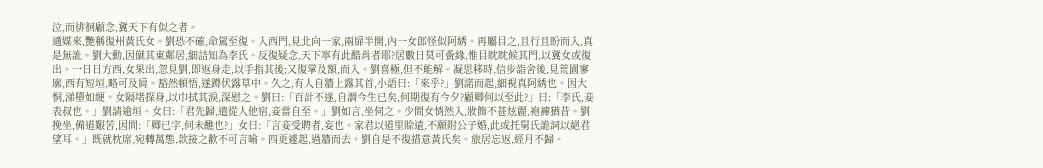泣,而徘徊顧念,冀天下有似之者。
適媒來,艷稱復州黃氏女。劉恐不確,命駕至復。入西門,見北向一家,兩扉半開,內一女郎怪似阿綉。再屬目之,且行且盼而入,真是無訛。劉大動,因僦其東鄰居,細詰知為李氏。反復疑念,天下寧有此酷肖者耶?居數日莫可夤緣,惟目眈眈候其門,以冀女或復出。一日日方西,女果出,忽見劉,即返身走,以手指其後;又復掌及額,而入。劉喜極,但不能解。凝思移時,信步詣舍後,見荒園寥廓,西有短垣,略可及肩。豁然頓悟,遂蹲伏露草中。久之,有人自牆上露其首,小語曰:「來乎?」劉諾而起,細視真阿綉也。因大恫,涕墮如綆。女隔堵探身,以巾拭其淚,深慰之。劉曰:「百計不遂,自謂今生已矣,何期復有今夕?顧卿何以至此?」曰:「李氏,妾表叔也。」劉請逾垣。女曰:「君先歸,遣從人他宿,妾當自至。」劉如言,坐伺之。少間女悄然入,妝飾不甚炫麗,袍褲猶昔。劉挽坐,備道艱苦,因問:「卿已字,何未醮也?」女曰:「言妾受聘者,妄也。家君以道里賒遠,不願附公子婚,此或托舅氏詭詞以絕君望耳。」既就枕席,宛轉萬態,款接之歡不可言喻。四更遽起,過牆而去。劉自是不復措意黃氏矣。旅居忘返,經月不歸。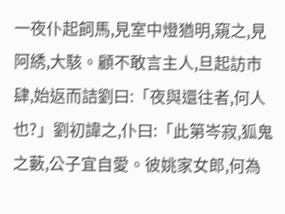一夜仆起飼馬,見室中燈猶明,窺之,見阿綉,大駭。顧不敢言主人,旦起訪市肆,始返而詰劉曰:「夜與還往者,何人也?」劉初諱之,仆曰:「此第岑寂,狐鬼之藪,公子宜自愛。彼姚家女郎,何為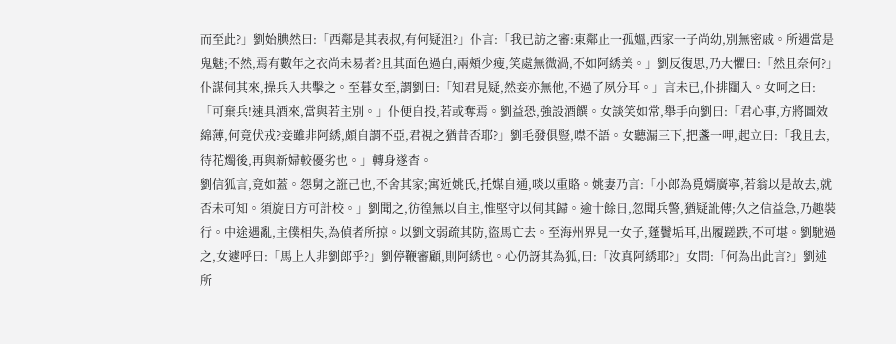而至此?」劉始腆然曰:「西鄰是其表叔,有何疑沮?」仆言:「我已訪之審:東鄰止一孤媼,西家一子尚幼,別無密戚。所遇當是鬼魅;不然,焉有數年之衣尚未易者?且其面色過白,兩頰少瘦,笑處無微渦,不如阿綉美。」劉反復思,乃大懼曰:「然且奈何?」仆謀伺其來,操兵入共擊之。至暮女至,謂劉曰:「知君見疑,然妾亦無他,不過了夙分耳。」言未已,仆排闥入。女呵之曰:「可棄兵!速具酒來,當與若主別。」仆便自投,若或奪焉。劉益恐,強設酒饌。女談笑如常,舉手向劉曰:「君心事,方將圖效綿薄,何竟伏戎?妾雖非阿綉,頗自謂不亞,君視之猶昔否耶?」劉毛發俱豎,噤不語。女聽漏三下,把盞一呷,起立曰:「我且去,待花燭後,再與新婦較優劣也。」轉身遂杳。
劉信狐言,竟如蓋。怨舅之誑己也,不舍其家;寓近姚氏,托媒自通,啖以重賂。姚妻乃言:「小郎為覓婿廣寧,若翁以是故去,就否未可知。須旋日方可計校。」劉聞之,彷徨無以自主,惟堅守以伺其歸。逾十餘日,忽聞兵警,猶疑訛傳;久之信益急,乃趣裝行。中途遇亂,主僕相失,為偵者所掠。以劉文弱疏其防,盜馬亡去。至海州界見一女子,蓬鬢垢耳,出履蹉跌,不可堪。劉馳過之,女遽呼曰:「馬上人非劉郎乎?」劉停鞭審顧,則阿綉也。心仍訝其為狐,曰:「汝真阿綉耶?」女問:「何為出此言?」劉述所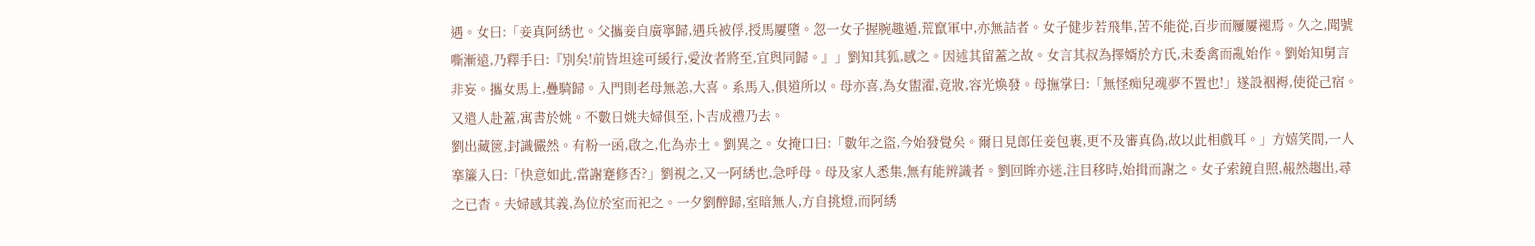遇。女曰:「妾真阿綉也。父攜妾自廣寧歸,遇兵被俘,授馬屢墮。忽一女子握腕趣遁,荒竄軍中,亦無詰者。女子健步若飛隼,苦不能從,百步而屨屢褪焉。久之,聞號嘶漸遠,乃釋手曰:『別矣!前皆坦途可緩行,愛汝者將至,宜與同歸。』」劉知其狐,感之。因述其留蓋之故。女言其叔為擇婿於方氏,未委禽而亂始作。劉始知舅言非妄。攜女馬上,疊騎歸。入門則老母無恙,大喜。系馬入,俱道所以。母亦喜,為女盥濯,竟妝,容光煥發。母撫掌曰:「無怪痴兒魂夢不置也!」遂設裀褥,使從己宿。又遣人赴蓋,寓書於姚。不數日姚夫婦俱至,卜吉成禮乃去。
劉出藏篋,封識儼然。有粉一函,啟之,化為赤土。劉異之。女掩口曰:「數年之盜,今始發覺矣。爾日見郎任妾包裹,更不及審真偽,故以此相戲耳。」方嬉笑間,一人搴簾入曰:「快意如此,當謝蹇修否?」劉視之,又一阿綉也,急呼母。母及家人悉集,無有能辨識者。劉回眸亦迷,注目移時,始揖而謝之。女子索鏡自照,赧然趨出,尋之已杳。夫婦感其義,為位於室而祀之。一夕劉醉歸,室暗無人,方自挑燈,而阿綉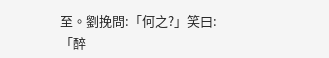至。劉挽問:「何之?」笑曰:「醉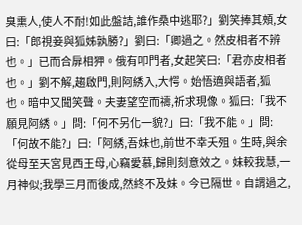臭熏人,使人不耐!如此盤詰,誰作桑中逃耶?」劉笑捧其頰,女曰:「郎視妾與狐姊孰勝?」劉曰:「卿過之。然皮相者不辨也。」已而合扉相狎。俄有叩門者,女起笑曰:「君亦皮相者也。」劉不解,趨啟門,則阿綉入,大愕。始悟適與語者,狐也。暗中又聞笑聲。夫妻望空而禱,祈求現像。狐曰:「我不願見阿綉。」問:「何不另化一貌?」曰:「我不能。」問:「何故不能?」曰:「阿綉,吾妹也,前世不幸夭殂。生時,與余從母至天宮見西王母,心竊愛慕,歸則刻意效之。妹較我慧,一月神似;我學三月而後成,然終不及妹。今已隔世。自謂過之,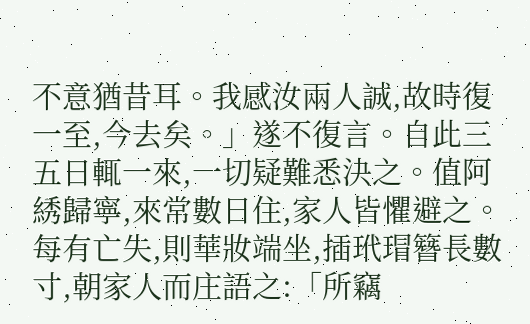不意猶昔耳。我感汝兩人誠,故時復一至,今去矣。」遂不復言。自此三五日輒一來,一切疑難悉決之。值阿綉歸寧,來常數日住,家人皆懼避之。每有亡失,則華妝端坐,插玳瑁簪長數寸,朝家人而庄語之:「所竊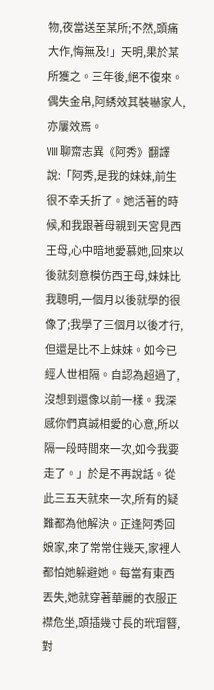物,夜當送至某所;不然,頭痛大作,悔無及!」天明,果於某所獲之。三年後,絕不復來。偶失金帛,阿綉效其裝嚇家人,亦屢效焉。
Ⅷ 聊齋志異《阿秀》翻譯
說:「阿秀,是我的妹妹,前生很不幸夭折了。她活著的時候,和我跟著母親到天宮見西王母,心中暗地愛慕她,回來以後就刻意模仿西王母,妹妹比我聰明,一個月以後就學的很像了;我學了三個月以後才行,但還是比不上妹妹。如今已經人世相隔。自認為超過了,沒想到還像以前一樣。我深感你們真誠相愛的心意,所以隔一段時間來一次,如今我要走了。」於是不再說話。從此三五天就來一次,所有的疑難都為他解決。正逢阿秀回娘家,來了常常住幾天,家裡人都怕她躲避她。每當有東西丟失,她就穿著華麗的衣服正襟危坐,頭插幾寸長的玳瑁簪,對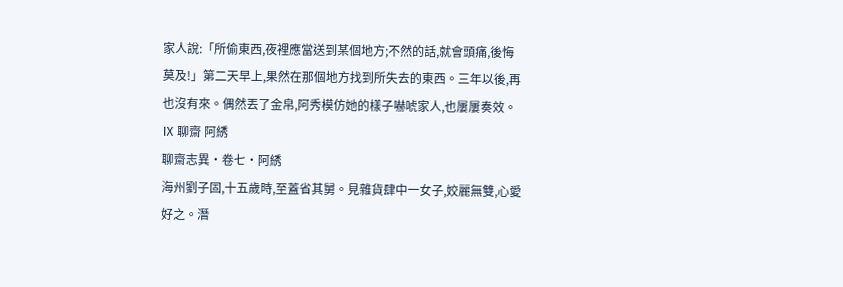家人說:「所偷東西,夜裡應當送到某個地方;不然的話,就會頭痛,後悔莫及!」第二天早上,果然在那個地方找到所失去的東西。三年以後,再也沒有來。偶然丟了金帛,阿秀模仿她的樣子嚇唬家人,也屢屢奏效。
Ⅸ 聊齋 阿綉
聊齋志異·卷七·阿綉
海州劉子固,十五歲時,至蓋省其舅。見雜貨肆中一女子,姣麗無雙,心愛好之。潛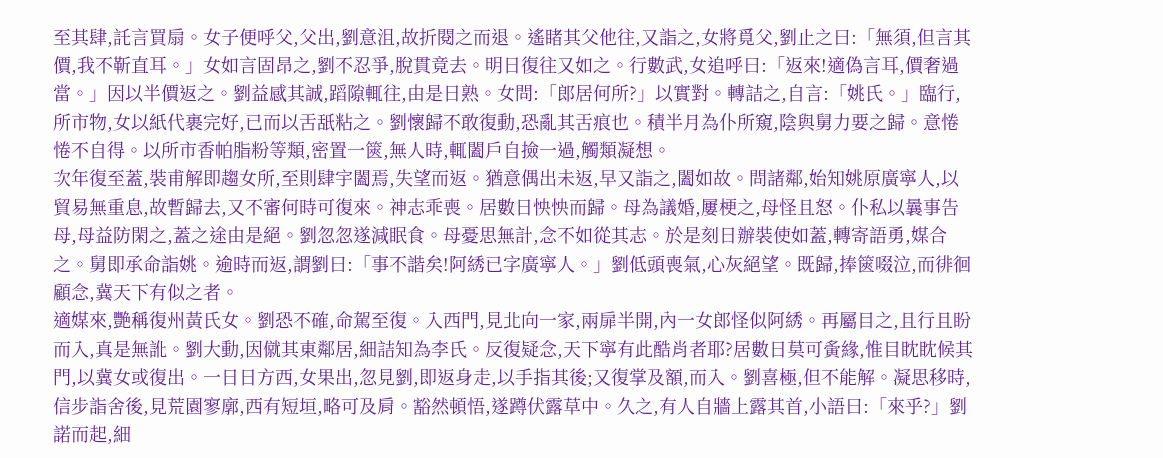至其肆,託言買扇。女子便呼父,父出,劉意沮,故折閱之而退。遙睹其父他往,又詣之,女將覓父,劉止之曰:「無須,但言其價,我不靳直耳。」女如言固昂之,劉不忍爭,脫貫竟去。明日復往又如之。行數武,女追呼曰:「返來!適偽言耳,價奢過當。」因以半價返之。劉益感其誠,蹈隙輒往,由是日熟。女問:「郎居何所?」以實對。轉詰之,自言:「姚氏。」臨行,所市物,女以紙代裹完好,已而以舌舐粘之。劉懷歸不敢復動,恐亂其舌痕也。積半月為仆所窺,陰與舅力要之歸。意惓惓不自得。以所市香帕脂粉等類,密置一篋,無人時,輒闔戶自撿一過,觸類凝想。
次年復至蓋,裝甫解即趨女所,至則肆宇闔焉,失望而返。猶意偶出未返,早又詣之,闔如故。問諸鄰,始知姚原廣寧人,以貿易無重息,故暫歸去,又不審何時可復來。神志乖喪。居數日怏怏而歸。母為議婚,屢梗之,母怪且怒。仆私以曩事告母,母益防閑之,蓋之途由是絕。劉忽忽遂減眠食。母憂思無計,念不如從其志。於是刻日辦裝使如蓋,轉寄語勇,媒合之。舅即承命詣姚。逾時而返,謂劉曰:「事不諧矣!阿綉已字廣寧人。」劉低頭喪氣,心灰絕望。既歸,捧篋啜泣,而徘徊顧念,冀天下有似之者。
適媒來,艷稱復州黃氏女。劉恐不確,命駕至復。入西門,見北向一家,兩扉半開,內一女郎怪似阿綉。再屬目之,且行且盼而入,真是無訛。劉大動,因僦其東鄰居,細詰知為李氏。反復疑念,天下寧有此酷肖者耶?居數日莫可夤緣,惟目眈眈候其門,以冀女或復出。一日日方西,女果出,忽見劉,即返身走,以手指其後;又復掌及額,而入。劉喜極,但不能解。凝思移時,信步詣舍後,見荒園寥廓,西有短垣,略可及肩。豁然頓悟,遂蹲伏露草中。久之,有人自牆上露其首,小語曰:「來乎?」劉諾而起,細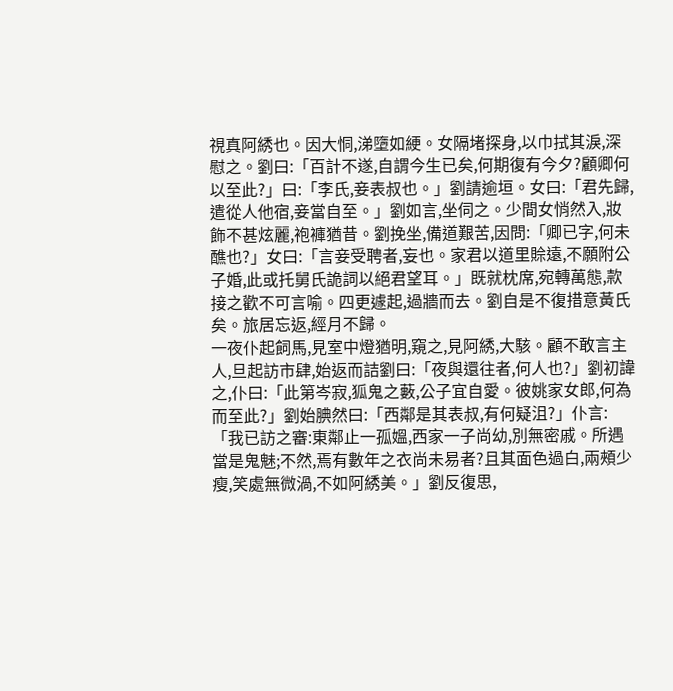視真阿綉也。因大恫,涕墮如綆。女隔堵探身,以巾拭其淚,深慰之。劉曰:「百計不遂,自謂今生已矣,何期復有今夕?顧卿何以至此?」曰:「李氏,妾表叔也。」劉請逾垣。女曰:「君先歸,遣從人他宿,妾當自至。」劉如言,坐伺之。少間女悄然入,妝飾不甚炫麗,袍褲猶昔。劉挽坐,備道艱苦,因問:「卿已字,何未醮也?」女曰:「言妾受聘者,妄也。家君以道里賒遠,不願附公子婚,此或托舅氏詭詞以絕君望耳。」既就枕席,宛轉萬態,款接之歡不可言喻。四更遽起,過牆而去。劉自是不復措意黃氏矣。旅居忘返,經月不歸。
一夜仆起飼馬,見室中燈猶明,窺之,見阿綉,大駭。顧不敢言主人,旦起訪市肆,始返而詰劉曰:「夜與還往者,何人也?」劉初諱之,仆曰:「此第岑寂,狐鬼之藪,公子宜自愛。彼姚家女郎,何為而至此?」劉始腆然曰:「西鄰是其表叔,有何疑沮?」仆言:「我已訪之審:東鄰止一孤媼,西家一子尚幼,別無密戚。所遇當是鬼魅;不然,焉有數年之衣尚未易者?且其面色過白,兩頰少瘦,笑處無微渦,不如阿綉美。」劉反復思,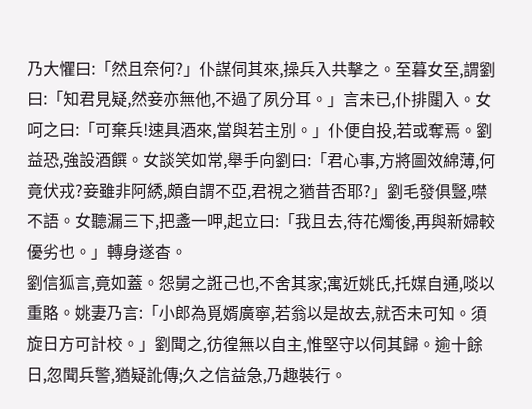乃大懼曰:「然且奈何?」仆謀伺其來,操兵入共擊之。至暮女至,謂劉曰:「知君見疑,然妾亦無他,不過了夙分耳。」言未已,仆排闥入。女呵之曰:「可棄兵!速具酒來,當與若主別。」仆便自投,若或奪焉。劉益恐,強設酒饌。女談笑如常,舉手向劉曰:「君心事,方將圖效綿薄,何竟伏戎?妾雖非阿綉,頗自謂不亞,君視之猶昔否耶?」劉毛發俱豎,噤不語。女聽漏三下,把盞一呷,起立曰:「我且去,待花燭後,再與新婦較優劣也。」轉身遂杳。
劉信狐言,竟如蓋。怨舅之誑己也,不舍其家;寓近姚氏,托媒自通,啖以重賂。姚妻乃言:「小郎為覓婿廣寧,若翁以是故去,就否未可知。須旋日方可計校。」劉聞之,彷徨無以自主,惟堅守以伺其歸。逾十餘日,忽聞兵警,猶疑訛傳;久之信益急,乃趣裝行。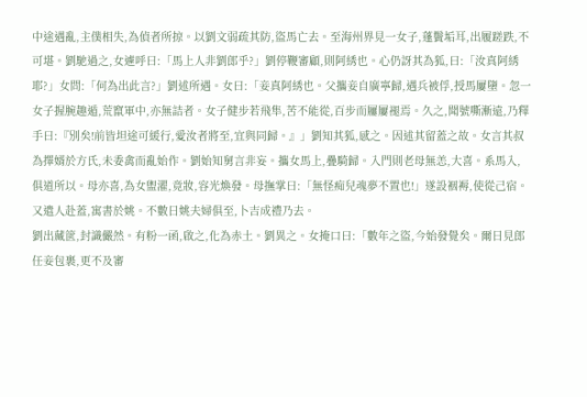中途遇亂,主僕相失,為偵者所掠。以劉文弱疏其防,盜馬亡去。至海州界見一女子,蓬鬢垢耳,出履蹉跌,不可堪。劉馳過之,女遽呼曰:「馬上人非劉郎乎?」劉停鞭審顧,則阿綉也。心仍訝其為狐,曰:「汝真阿綉耶?」女問:「何為出此言?」劉述所遇。女曰:「妾真阿綉也。父攜妾自廣寧歸,遇兵被俘,授馬屢墮。忽一女子握腕趣遁,荒竄軍中,亦無詰者。女子健步若飛隼,苦不能從,百步而屨屢褪焉。久之,聞號嘶漸遠,乃釋手曰:『別矣!前皆坦途可緩行,愛汝者將至,宜與同歸。』」劉知其狐,感之。因述其留蓋之故。女言其叔為擇婿於方氏,未委禽而亂始作。劉始知舅言非妄。攜女馬上,疊騎歸。入門則老母無恙,大喜。系馬入,俱道所以。母亦喜,為女盥濯,竟妝,容光煥發。母撫掌曰:「無怪痴兒魂夢不置也!」遂設裀褥,使從己宿。又遣人赴蓋,寓書於姚。不數日姚夫婦俱至,卜吉成禮乃去。
劉出藏篋,封識儼然。有粉一函,啟之,化為赤土。劉異之。女掩口曰:「數年之盜,今始發覺矣。爾日見郎任妾包裹,更不及審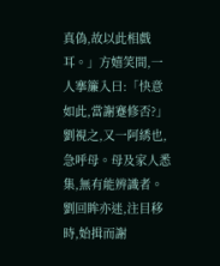真偽,故以此相戲耳。」方嬉笑間,一人搴簾入曰:「快意如此,當謝蹇修否?」劉視之,又一阿綉也,急呼母。母及家人悉集,無有能辨識者。劉回眸亦迷,注目移時,始揖而謝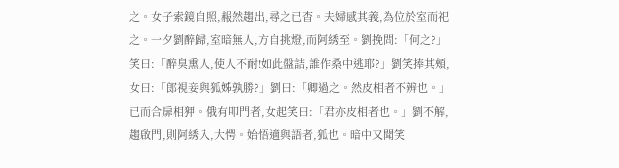之。女子索鏡自照,赧然趨出,尋之已杳。夫婦感其義,為位於室而祀之。一夕劉醉歸,室暗無人,方自挑燈,而阿綉至。劉挽問:「何之?」笑曰:「醉臭熏人,使人不耐!如此盤詰,誰作桑中逃耶?」劉笑捧其頰,女曰:「郎視妾與狐姊孰勝?」劉曰:「卿過之。然皮相者不辨也。」已而合扉相狎。俄有叩門者,女起笑曰:「君亦皮相者也。」劉不解,趨啟門,則阿綉入,大愕。始悟適與語者,狐也。暗中又聞笑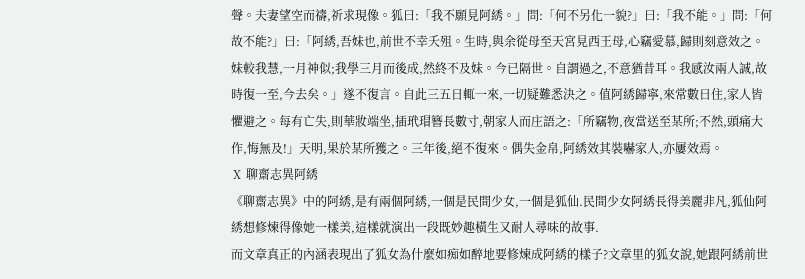聲。夫妻望空而禱,祈求現像。狐曰:「我不願見阿綉。」問:「何不另化一貌?」曰:「我不能。」問:「何故不能?」曰:「阿綉,吾妹也,前世不幸夭殂。生時,與余從母至天宮見西王母,心竊愛慕,歸則刻意效之。妹較我慧,一月神似;我學三月而後成,然終不及妹。今已隔世。自謂過之,不意猶昔耳。我感汝兩人誠,故時復一至,今去矣。」遂不復言。自此三五日輒一來,一切疑難悉決之。值阿綉歸寧,來常數日住,家人皆懼避之。每有亡失,則華妝端坐,插玳瑁簪長數寸,朝家人而庄語之:「所竊物,夜當送至某所;不然,頭痛大作,悔無及!」天明,果於某所獲之。三年後,絕不復來。偶失金帛,阿綉效其裝嚇家人,亦屢效焉。
Ⅹ 聊齋志異阿綉
《聊齋志異》中的阿綉,是有兩個阿綉,一個是民間少女,一個是狐仙.民間少女阿綉長得美麗非凡,狐仙阿綉想修煉得像她一樣美,這樣就演出一段既妙趣橫生又耐人尋味的故事.
而文章真正的內涵表現出了狐女為什麼如痴如醉地要修煉成阿綉的樣子?文章里的狐女說,她跟阿綉前世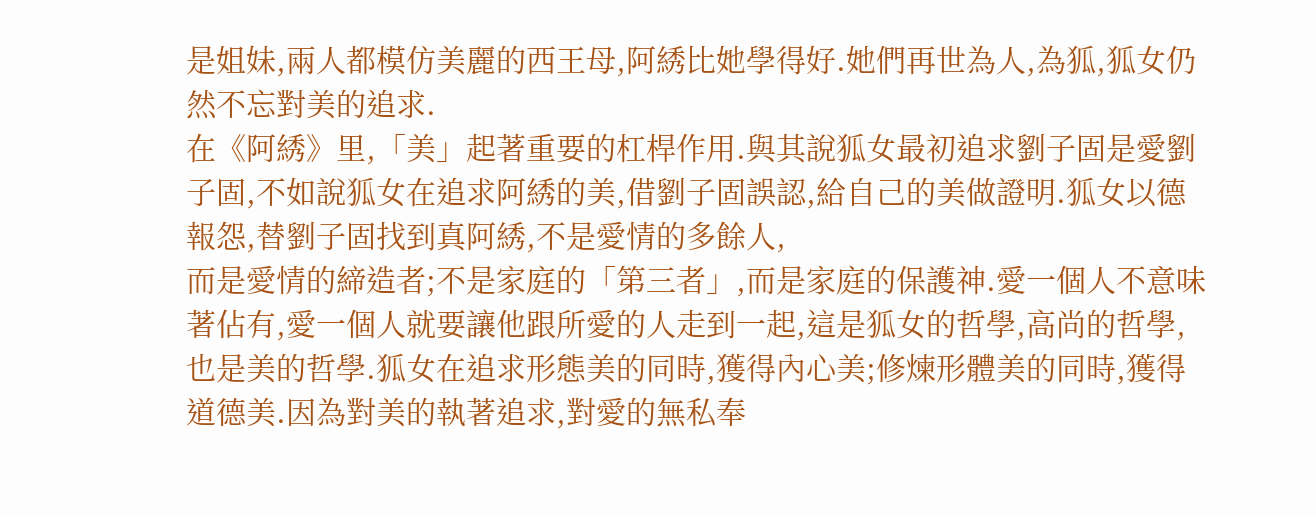是姐妹,兩人都模仿美麗的西王母,阿綉比她學得好.她們再世為人,為狐,狐女仍然不忘對美的追求.
在《阿綉》里,「美」起著重要的杠桿作用.與其說狐女最初追求劉子固是愛劉子固,不如說狐女在追求阿綉的美,借劉子固誤認,給自己的美做證明.狐女以德報怨,替劉子固找到真阿綉,不是愛情的多餘人,
而是愛情的締造者;不是家庭的「第三者」,而是家庭的保護神.愛一個人不意味著佔有,愛一個人就要讓他跟所愛的人走到一起,這是狐女的哲學,高尚的哲學,也是美的哲學.狐女在追求形態美的同時,獲得內心美;修煉形體美的同時,獲得道德美.因為對美的執著追求,對愛的無私奉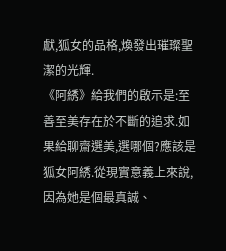獻,狐女的品格,煥發出璀璨聖潔的光輝.
《阿綉》給我們的啟示是:至善至美存在於不斷的追求.如果給聊齋選美,選哪個?應該是狐女阿綉.從現實意義上來說,因為她是個最真誠、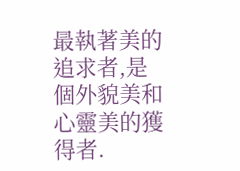最執著美的追求者,是個外貌美和心靈美的獲得者.